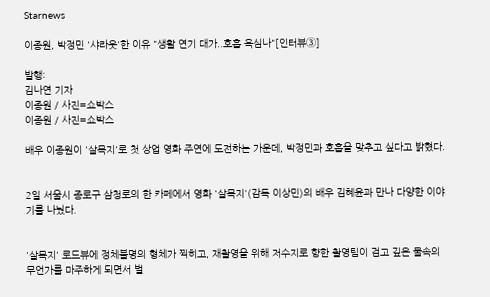Starnews

이종원, 박정민 '샤라웃'한 이유 "생활 연기 대가..호흡 욕심나"[인터뷰③]

발행:
김나연 기자
이종원 / 사진=쇼박스
이종원 / 사진=쇼박스

배우 이종원이 '살목지'로 첫 상업 영화 주연에 도전하는 가운데, 박정민과 호흡을 맞추고 싶다고 밝혔다.


2일 서울시 종로구 삼청로의 한 카페에서 영화 '살목지'(감독 이상민)의 배우 김혜윤과 만나 다양한 이야기를 나눴다.


'살목지' 로드뷰에 정체불명의 형체가 찍히고, 재촬영을 위해 저수지로 향한 촬영팀이 검고 깊은 물속의 무언가를 마주하게 되면서 벌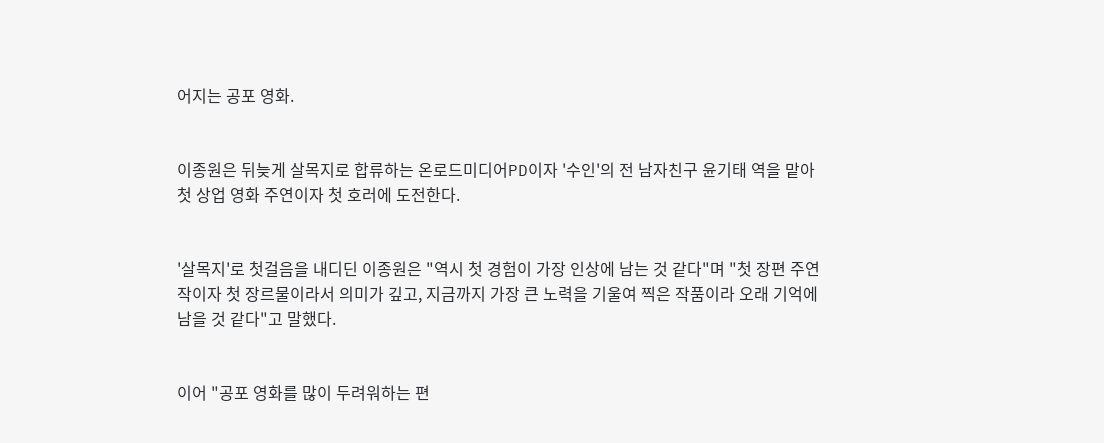어지는 공포 영화.


이종원은 뒤늦게 살목지로 합류하는 온로드미디어PD이자 '수인'의 전 남자친구 윤기태 역을 맡아 첫 상업 영화 주연이자 첫 호러에 도전한다.


'살목지'로 첫걸음을 내디딘 이종원은 "역시 첫 경험이 가장 인상에 남는 것 같다"며 "첫 장편 주연작이자 첫 장르물이라서 의미가 깊고, 지금까지 가장 큰 노력을 기울여 찍은 작품이라 오래 기억에 남을 것 같다"고 말했다.


이어 "공포 영화를 많이 두려워하는 편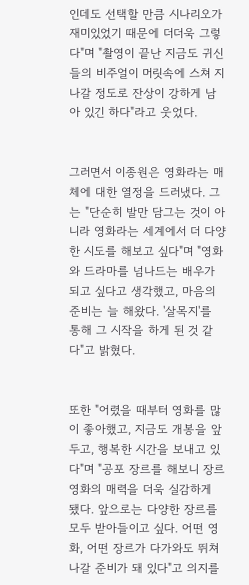인데도 선택할 만큼 시나리오가 재미있었기 때문에 더더욱 그렇다"며 "촬영이 끝난 지금도 귀신들의 비주얼이 머릿속에 스쳐 지나갈 정도로 잔상이 강하게 남아 있긴 하다"라고 웃었다.


그러면서 이종원은 영화라는 매체에 대한 열정을 드러냈다. 그는 "단순히 발만 담그는 것이 아니라 영화라는 세계에서 더 다양한 시도를 해보고 싶다"며 "영화와 드라마를 넘나드는 배우가 되고 싶다고 생각했고, 마음의 준비는 늘 해왔다. '살목지'를 통해 그 시작을 하게 된 것 같다"고 밝혔다.


또한 "어렸을 때부터 영화를 많이 좋아했고, 지금도 개봉을 앞두고, 행복한 시간을 보내고 있다"며 "공포 장르를 해보니 장르 영화의 매력을 더욱 실감하게 됐다. 앞으로는 다양한 장르를 모두 받아들이고 싶다. 어떤 영화, 어떤 장르가 다가와도 뛰쳐나갈 준비가 돼 있다"고 의지를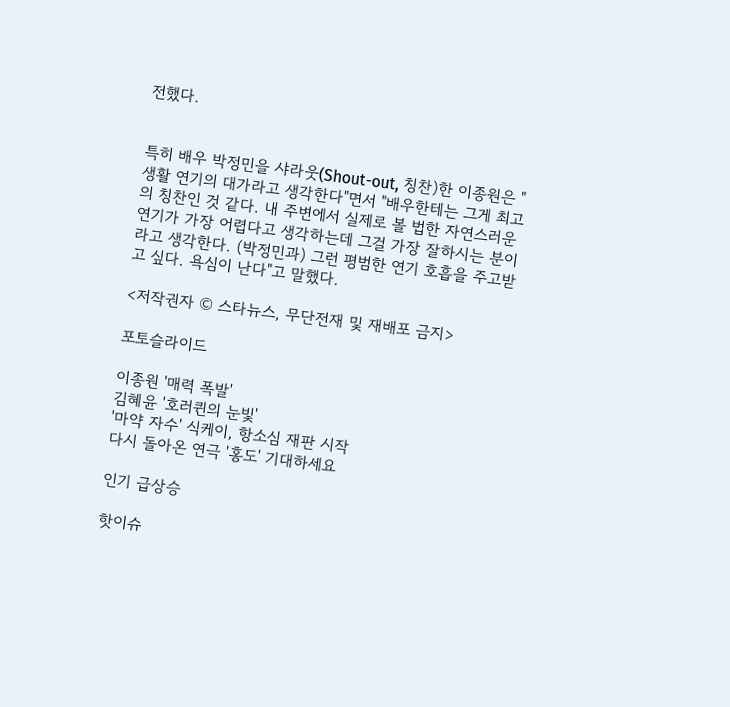전했다.


특히 배우 박정민을 샤라웃(Shout-out, 칭찬)한 이종원은 "생활 연기의 대가라고 생각한다"면서 "배우한테는 그게 최고의 칭찬인 것 같다. 내 주변에서 실제로 볼 법한 자연스러운 연기가 가장 어렵다고 생각하는데 그걸 가장 잘하시는 분이라고 생각한다. (박정민과) 그런 평범한 연기 호흡을 주고받고 싶다. 욕심이 난다"고 말했다.

<저작권자 © 스타뉴스, 무단전재 및 재배포 금지>

포토슬라이드

이종원 '매력 폭발'
김혜윤 '호러퀸의 눈빛'
'마약 자수' 식케이, 항소심 재판 시작
다시 돌아온 연극 '홍도' 기대하세요

인기 급상승

핫이슈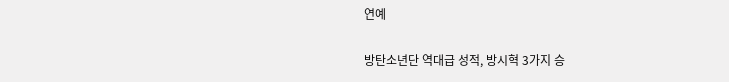연예

방탄소년단 역대급 성적, 방시혁 3가지 승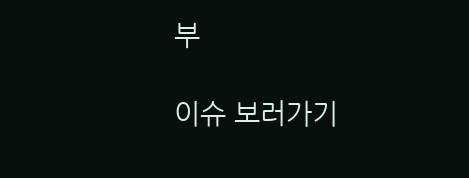부

이슈 보러가기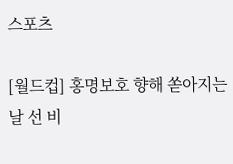스포츠

[월드컵] 홍명보호 향해 쏟아지는 날 선 비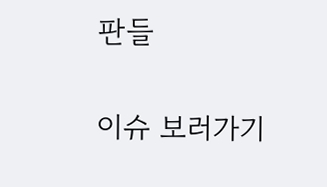판들

이슈 보러가기